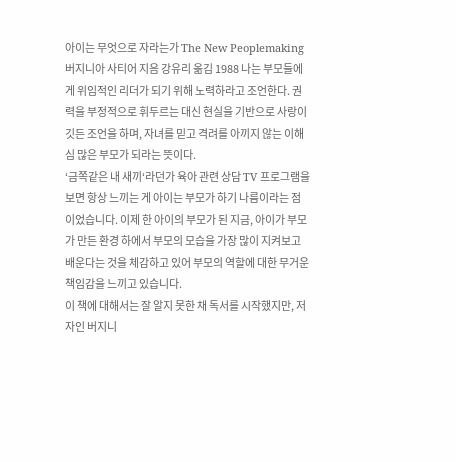아이는 무엇으로 자라는가 The New Peoplemaking 버지니아 사티어 지음 강유리 옮김 1988 나는 부모들에게 위임적인 리더가 되기 위해 노력하라고 조언한다. 권력을 부정적으로 휘두르는 대신 현실을 기반으로 사랑이 깃든 조언을 하며, 자녀를 믿고 격려를 아끼지 않는 이해심 많은 부모가 되라는 뜻이다.
‘금쪽같은 내 새끼‘라던가 육아 관련 상담 TV 프로그램을 보면 항상 느끼는 게 아이는 부모가 하기 나름이라는 점이었습니다. 이제 한 아이의 부모가 된 지금, 아이가 부모가 만든 환경 하에서 부모의 모습을 가장 많이 지켜보고 배운다는 것을 체감하고 있어 부모의 역할에 대한 무거운 책임감을 느끼고 있습니다.
이 책에 대해서는 잘 알지 못한 채 독서를 시작했지만, 저자인 버지니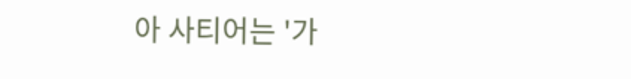아 사티어는 '가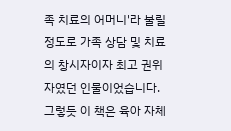족 치료의 어머니'라 불릴 정도로 가족 상담 및 치료의 창시자이자 최고 권위자였던 인물이었습니다. 그렇듯 이 책은 육아 자체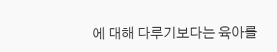에 대해 다루기보다는 육아를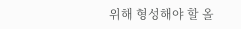위해 형성해야 할 올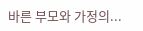바른 부모와 가정의...